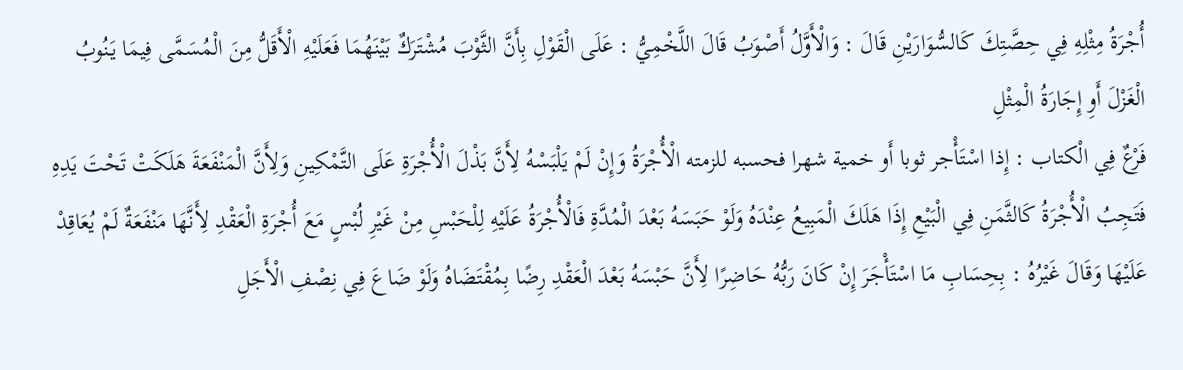أُجْرَةُ مِثْلِهِ فِي حِصَّتِكَ كَالسُّوَارَيْنِ قَالَ : وَالْأَوَّلُ أَصْوَبُ قَالَ اللَّخْمِيُّ : عَلَى الْقَوْلِ بِأَنَّ الثَّوْبَ مُشْتَرَكٌ بَيْنَهُمَا فَعَلَيْهِ الْأَقَلُّ مِنَ الْمُسَمَّى فِيمَا يَنُوبُ الْغَزْلَ أَوِ إِجَارَةُ الْمِثْلِ
فَرْعٌ فِي الْكتاب : إِذا اسْتَأْجر ثوبا أَو خمية شهرا فحسبه للزمته الْأُجْرَةُ وَإِنْ لَمْ يَلْبَسْهُ لِأَنَّ بَذْلَ الْأُجْرَةِ عَلَى التَّمْكِينِ وَلِأَنَّ الْمَنْفَعَةَ هَلَكَتْ تَحْتَ يَدِهِ فَتَجِبُ الْأُجْرَةُ كَالثَّمَنِ فِي الْبَيْعِ إِذَا هَلَكَ الْمَبِيعُ عِنْدَهُ وَلَوْ حَبَسَهُ بَعْدَ الْمُدَّةِ فَالْأُجْرَةُ عَلَيْهِ لِلْحَبْسِ مِنْ غَيْرِ لُبْسٍ مَعَ أُجْرَةِ الْعَقْدِ لِأَنَّهَا مَنْفَعَةٌ لَمْ يُعَاقِدْ عَلَيْهَا وَقَالَ غَيْرُهُ : بِحِسَابِ مَا اسْتَأْجَرَ إِنْ كَانَ رَبُّهُ حَاضِرًا لِأَنَّ حَبْسَهُ بَعْدَ الْعَقْدِ رِضًا بِمُقْتَضَاهُ وَلَوْ ضَاعَ فِي نِصْفِ الْأَجَلِ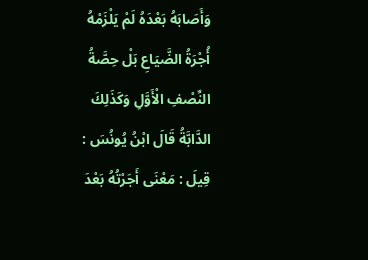وَأَصَابَهُ بَعْدَهُ لَمْ يَلْزَمْهُ أُجْرَةُ الضَّيَاعِ بَلْ حِصَّةُ النِّصْفِ الْأَوَّلِ وَكَذَلِكَ الدَّابَّةُ قَالَ ابْنُ يُونُسَ : قِيلَ : مَعْنَى أَجَرْتُهُ بَعْدَ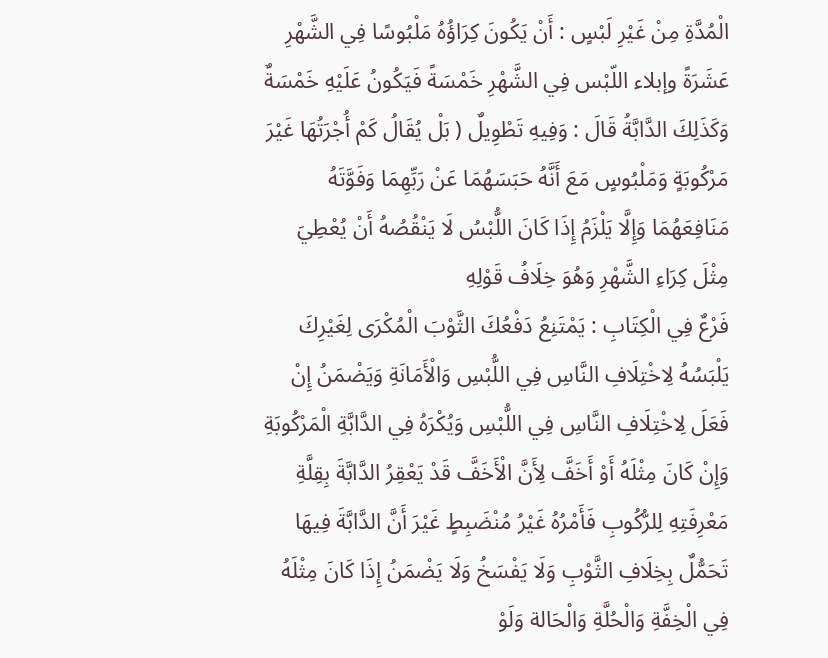الْمُدَّةِ مِنْ غَيْرِ لَبْسٍ : أَنْ يَكُونَ كِرَاؤُهُ مَلْبُوسًا فِي الشَّهْرِ عَشَرَةً وإبلاء اللّبْس فِي الشَّهْرِ خَمْسَةً فَيَكُونُ عَلَيْهِ خَمْسَةٌ وَكَذَلِكَ الدَّابَّةُ قَالَ : وَفِيهِ تَطْوِيلٌ ( بَلْ يُقَالُ كَمْ أُجْرَتُهَا غَيْرَ مَرْكُوبَةٍ وَمَلْبُوسٍ مَعَ أَنَّهُ حَبَسَهُمَا عَنْ رَبِّهِمَا وَفَوَّتَهُ مَنَافِعَهُمَا وَإِلَّا يَلْزَمُ إِذَا كَانَ اللُّبْسُ لَا يَنْقُصُهُ أَنْ يُعْطِيَ مِثْلَ كِرَاءِ الشَّهْرِ وَهُوَ خِلَافُ قَوْلِهِ
فَرْعٌ فِي الْكِتَابِ : يَمْتَنِعُ دَفْعُكَ الثَّوْبَ الْمُكْرَى لِغَيْرِكَ يَلْبَسُهُ لِاخْتِلَافِ النَّاسِ فِي اللُّبْسِ وَالْأَمَانَةِ وَيَضْمَنُ إِنْ فَعَلَ لِاخْتِلَافِ النَّاسِ فِي اللُّبْسِ وَيُكْرَهُ فِي الدَّابَّةِ الْمَرْكُوبَةِ وَإِنْ كَانَ مِثْلَهُ أَوْ أَخَفَّ لِأَنَّ الْأَخَفَّ قَدْ يَعْقِرُ الدَّابَّةَ بِقِلَّةِ مَعْرِفَتِهِ لِلرُّكُوبِ فَأَمْرُهُ غَيْرُ مُنْضَبِطٍ غَيْرَ أَنَّ الدَّابَّةَ فِيهَا تَحَمُّلٌ بِخِلَافِ الثَّوْبِ وَلَا يَفْسَخُ وَلَا يَضْمَنُ إِذَا كَانَ مِثْلَهُ فِي الْخِفَّةِ وَالْحُلَّةِ وَالْحَالة وَلَوْ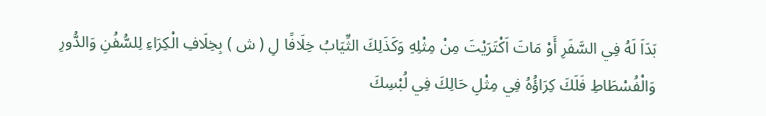بَدَاَ لَهُ فِي السَّفَرِ أَوْ مَاتَ اَكْتَرَيْتَ مِنْ مِثْلِهِ وَكَذَلِكَ الثِّيَابُ خِلَافًا لِ ( ش ) بِخِلَافِ الْكِرَاءِ لِلسُّفُنِ وَالدُّورِ وَالْفُسْطَاطِ فَلَكَ كِرَاؤُهُ فِي مِثْلِ حَالِكَ فِي لُبْسِكَ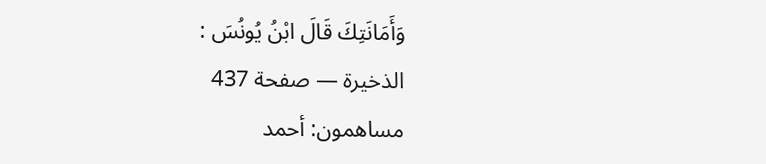وَأَمَانَتِكَ قَالَ ابْنُ يُونُسَ :
الذخيرة — صفحة 437
مساهمون: أحمد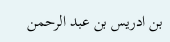بن ادريس بن عبد الرحمن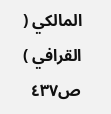المالكي ( القرافي )
ص٤٣٧